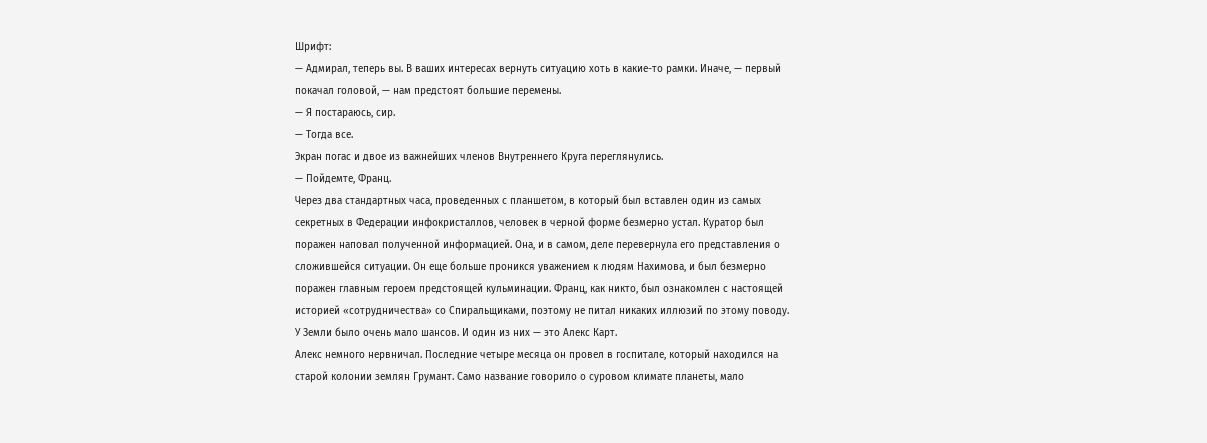Шрифт:
— Адмирал, теперь вы. В ваших интересах вернуть ситуацию хоть в какие-то рамки. Иначе, — первый покачал головой, — нам предстоят большие перемены.
— Я постараюсь, сир.
— Тогда все.
Экран погас и двое из важнейших членов Внутреннего Круга переглянулись.
— Пойдемте, Франц.
Через два стандартных часа, проведенных с планшетом, в который был вставлен один из самых секретных в Федерации инфокристаллов, человек в черной форме безмерно устал. Куратор был поражен наповал полученной информацией. Она, и в самом, деле перевернула его представления о сложившейся ситуации. Он еще больше проникся уважением к людям Нахимова, и был безмерно поражен главным героем предстоящей кульминации. Франц, как никто, был ознакомлен с настоящей историей «сотрудничества» со Спиральщиками, поэтому не питал никаких иллюзий по этому поводу. У Земли было очень мало шансов. И один из них — это Алекс Карт.
Алекс немного нервничал. Последние четыре месяца он провел в госпитале, который находился на старой колонии землян Грумант. Само название говорило о суровом климате планеты, мало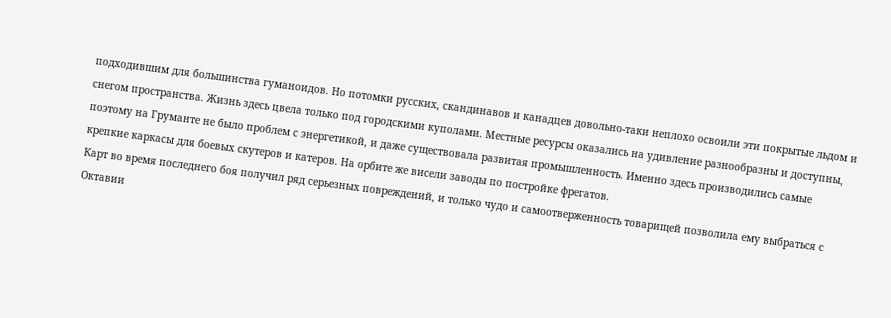подходившим для большинства гуманоидов. Но потомки русских, скандинавов и канадцев довольно-таки неплохо освоили эти покрытые льдом и снегом пространства. Жизнь здесь цвела только под городскими куполами. Местные ресурсы оказались на удивление разнообразны и доступны, поэтому на Груманте не было проблем с энергетикой, и даже существовала развитая промышленность. Именно здесь производились самые крепкие каркасы для боевых скутеров и катеров. На орбите же висели заводы по постройке фрегатов.
Карт во время последнего боя получил ряд серьезных повреждений, и только чудо и самоотверженность товарищей позволила ему выбраться с Октавии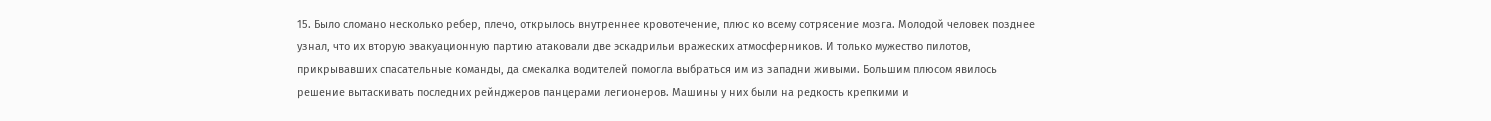15. Было сломано несколько ребер, плечо, открылось внутреннее кровотечение, плюс ко всему сотрясение мозга. Молодой человек позднее узнал, что их вторую эвакуационную партию атаковали две эскадрильи вражеских атмосферников. И только мужество пилотов, прикрывавших спасательные команды, да смекалка водителей помогла выбраться им из западни живыми. Большим плюсом явилось решение вытаскивать последних рейнджеров панцерами легионеров. Машины у них были на редкость крепкими и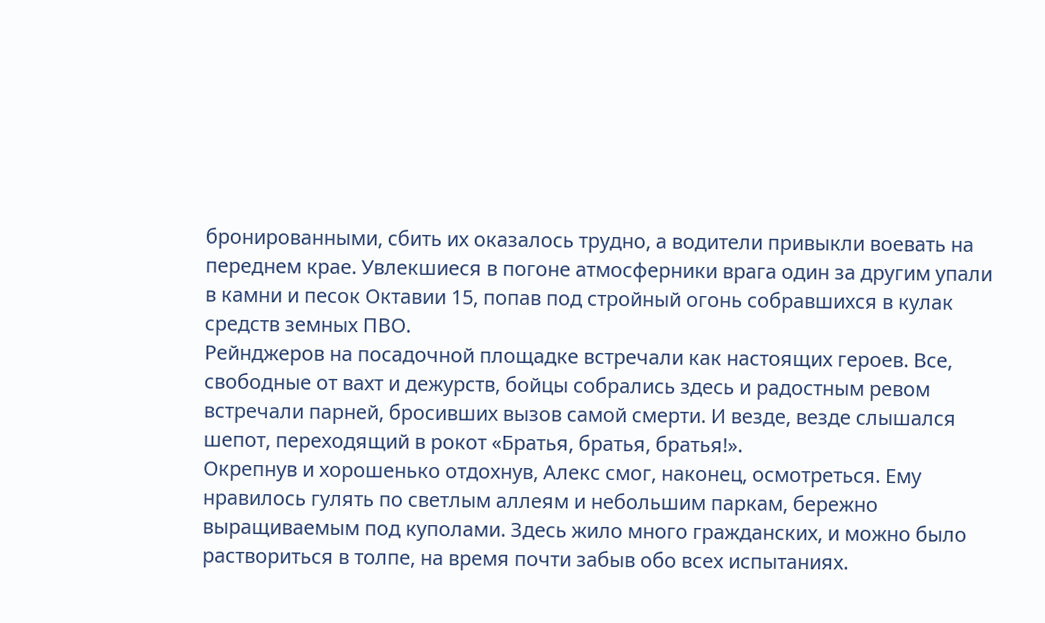бронированными, сбить их оказалось трудно, а водители привыкли воевать на переднем крае. Увлекшиеся в погоне атмосферники врага один за другим упали в камни и песок Октавии 15, попав под стройный огонь собравшихся в кулак средств земных ПВО.
Рейнджеров на посадочной площадке встречали как настоящих героев. Все, свободные от вахт и дежурств, бойцы собрались здесь и радостным ревом встречали парней, бросивших вызов самой смерти. И везде, везде слышался шепот, переходящий в рокот «Братья, братья, братья!».
Окрепнув и хорошенько отдохнув, Алекс смог, наконец, осмотреться. Ему нравилось гулять по светлым аллеям и небольшим паркам, бережно выращиваемым под куполами. Здесь жило много гражданских, и можно было раствориться в толпе, на время почти забыв обо всех испытаниях.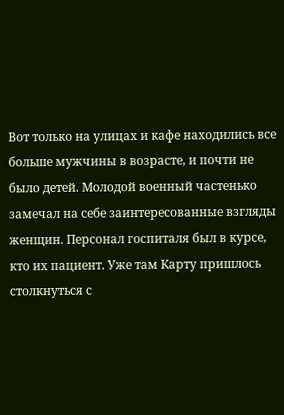Вот только на улицах и кафе находились все больше мужчины в возрасте, и почти не было детей. Молодой военный частенько замечал на себе заинтересованные взгляды женщин. Персонал госпиталя был в курсе, кто их пациент. Уже там Карту пришлось столкнуться с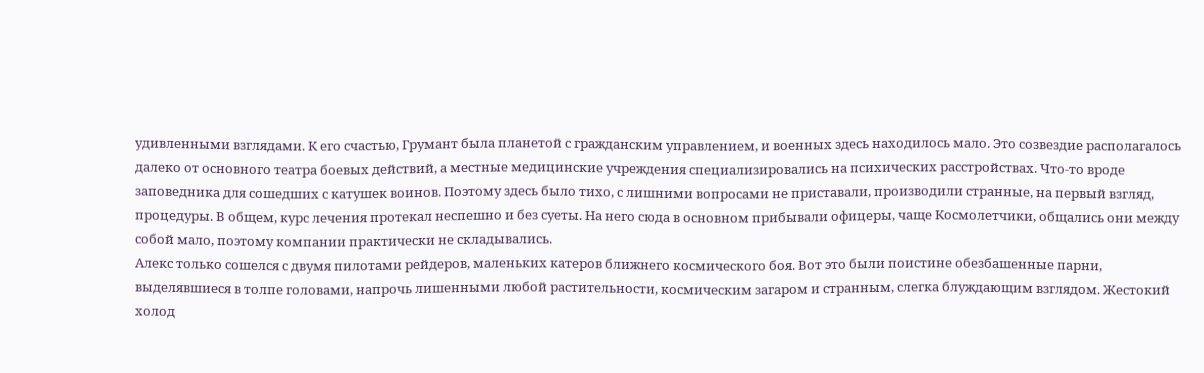удивленными взглядами. К его счастью, Грумант была планетой с гражданским управлением, и военных здесь находилось мало. Это созвездие располагалось далеко от основного театра боевых действий, а местные медицинские учреждения специализировались на психических расстройствах. Что-то вроде заповедника для сошедших с катушек воинов. Поэтому здесь было тихо, с лишними вопросами не приставали, производили странные, на первый взгляд, процедуры. В общем, курс лечения протекал неспешно и без суеты. На него сюда в основном прибывали офицеры, чаще Космолетчики, общались они между собой мало, поэтому компании практически не складывались.
Алекс только сошелся с двумя пилотами рейдеров, маленьких катеров ближнего космического боя. Вот это были поистине обезбашенные парни, выделявшиеся в толпе головами, напрочь лишенными любой растительности, космическим загаром и странным, слегка блуждающим взглядом. Жестокий холод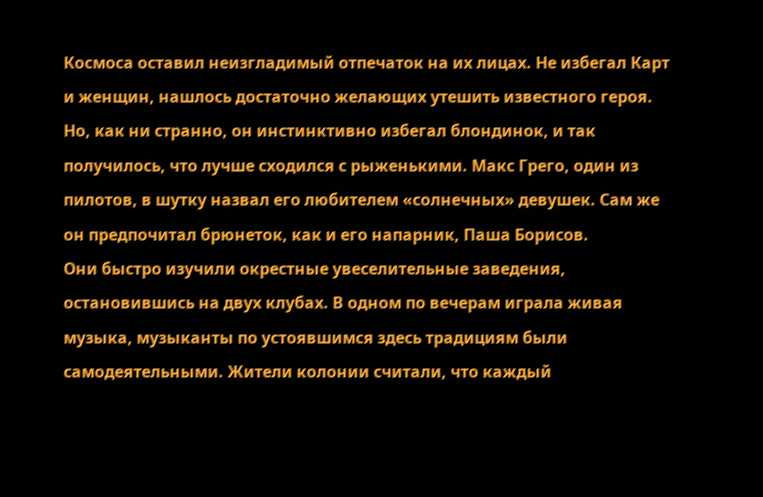Космоса оставил неизгладимый отпечаток на их лицах. Не избегал Карт и женщин, нашлось достаточно желающих утешить известного героя. Но, как ни странно, он инстинктивно избегал блондинок, и так получилось, что лучше сходился с рыженькими. Макс Грего, один из пилотов, в шутку назвал его любителем «солнечных» девушек. Сам же он предпочитал брюнеток, как и его напарник, Паша Борисов.
Они быстро изучили окрестные увеселительные заведения, остановившись на двух клубах. В одном по вечерам играла живая музыка, музыканты по устоявшимся здесь традициям были самодеятельными. Жители колонии считали, что каждый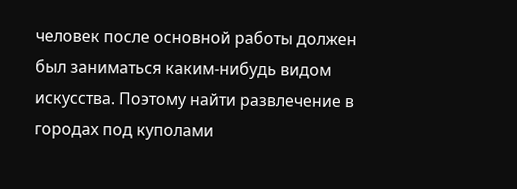человек после основной работы должен был заниматься каким-нибудь видом искусства. Поэтому найти развлечение в городах под куполами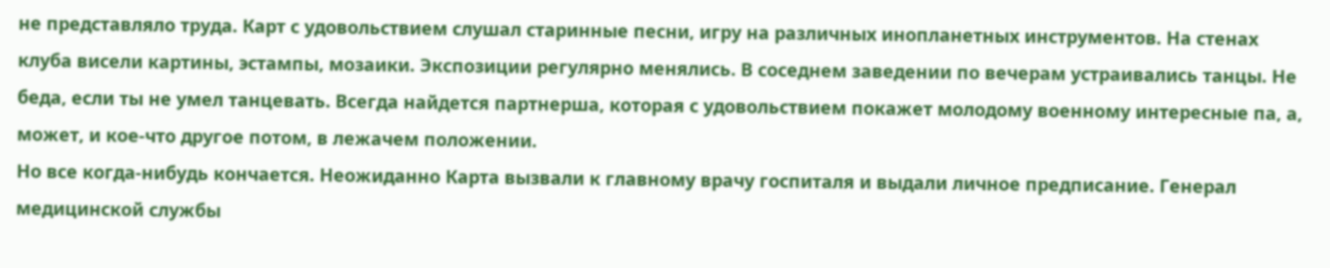не представляло труда. Карт с удовольствием слушал старинные песни, игру на различных инопланетных инструментов. На стенах клуба висели картины, эстампы, мозаики. Экспозиции регулярно менялись. В соседнем заведении по вечерам устраивались танцы. Не беда, если ты не умел танцевать. Всегда найдется партнерша, которая с удовольствием покажет молодому военному интересные па, а, может, и кое-что другое потом, в лежачем положении.
Но все когда-нибудь кончается. Неожиданно Карта вызвали к главному врачу госпиталя и выдали личное предписание. Генерал медицинской службы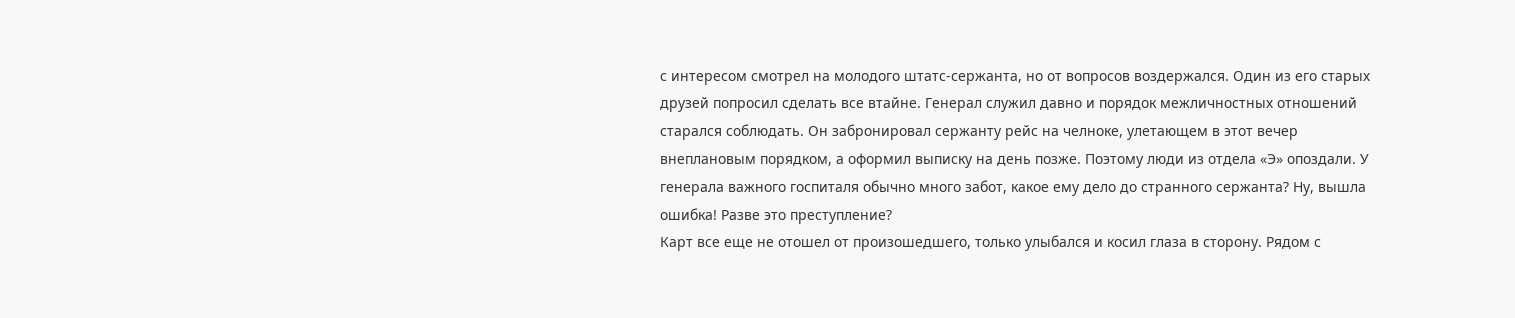с интересом смотрел на молодого штатс-сержанта, но от вопросов воздержался. Один из его старых друзей попросил сделать все втайне. Генерал служил давно и порядок межличностных отношений старался соблюдать. Он забронировал сержанту рейс на челноке, улетающем в этот вечер внеплановым порядком, а оформил выписку на день позже. Поэтому люди из отдела «Э» опоздали. У генерала важного госпиталя обычно много забот, какое ему дело до странного сержанта? Ну, вышла ошибка! Разве это преступление?
Карт все еще не отошел от произошедшего, только улыбался и косил глаза в сторону. Рядом с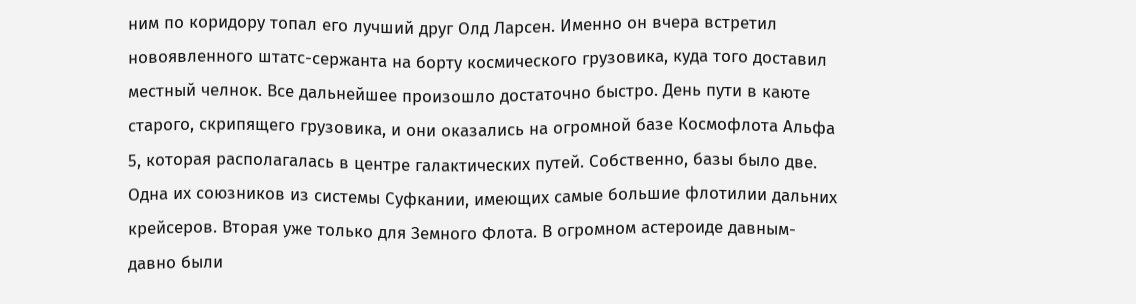ним по коридору топал его лучший друг Олд Ларсен. Именно он вчера встретил новоявленного штатс-сержанта на борту космического грузовика, куда того доставил местный челнок. Все дальнейшее произошло достаточно быстро. День пути в каюте старого, скрипящего грузовика, и они оказались на огромной базе Космофлота Альфа 5, которая располагалась в центре галактических путей. Собственно, базы было две. Одна их союзников из системы Суфкании, имеющих самые большие флотилии дальних крейсеров. Вторая уже только для Земного Флота. В огромном астероиде давным-давно были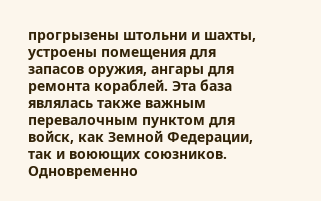прогрызены штольни и шахты, устроены помещения для запасов оружия, ангары для ремонта кораблей. Эта база являлась также важным перевалочным пунктом для войск, как Земной Федерации, так и воюющих союзников. Одновременно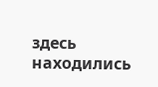здесь находились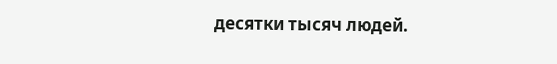десятки тысяч людей.